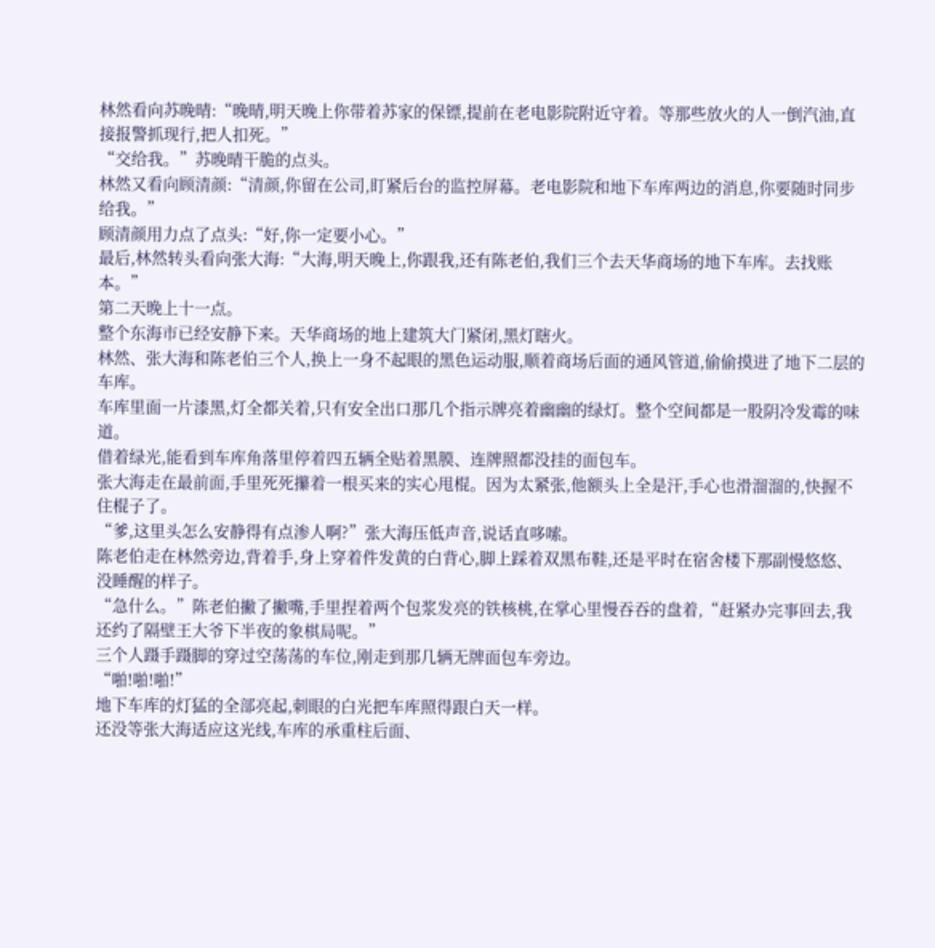林然看向苏晚晴:“晚晴,明天晚上你带着苏家的保镖,提前在老电影院附近守着。等那些放火的人一倒汽油,直接报警抓现行,把人扣死。”
“交给我。”苏晚晴干脆的点头。
林然又看向顾清颜:“清颜,你留在公司,盯紧后台的监控屏幕。老电影院和地下车库两边的消息,你要随时同步给我。”
顾清颜用力点了点头:“好,你一定要小心。”
最后,林然转头看向张大海:“大海,明天晚上,你跟我,还有陈老伯,我们三个去天华商场的地下车库。去找账本。”
第二天晚上十一点。
整个东海市已经安静下来。天华商场的地上建筑大门紧闭,黑灯瞎火。
林然、张大海和陈老伯三个人,换上一身不起眼的黑色运动服,顺着商场后面的通风管道,偷偷摸进了地下二层的车库。
车库里面一片漆黑,灯全都关着,只有安全出口那几个指示牌亮着幽幽的绿灯。整个空间都是一股阴冷发霉的味道。
借着绿光,能看到车库角落里停着四五辆全贴着黑膜、连牌照都没挂的面包车。
张大海走在最前面,手里死死攥着一根买来的实心甩棍。因为太紧张,他额头上全是汗,手心也滑溜溜的,快握不住棍子了。
“爹,这里头怎么安静得有点渗人啊?”张大海压低声音,说话直哆嗦。
陈老伯走在林然旁边,背着手,身上穿着件发黄的白背心,脚上踩着双黑布鞋,还是平时在宿舍楼下那副慢悠悠、没睡醒的样子。
“急什么。”陈老伯撇了撇嘴,手里捏着两个包浆发亮的铁核桃,在掌心里慢吞吞的盘着,“赶紧办完事回去,我还约了隔壁王大爷下半夜的象棋局呢。”
三个人蹑手蹑脚的穿过空荡荡的车位,刚走到那几辆无牌面包车旁边。
“啪!啪!啪!”
地下车库的灯猛的全部亮起,刺眼的白光把车库照得跟白天一样。
还没等张大海适应这光线,车库的承重柱后面、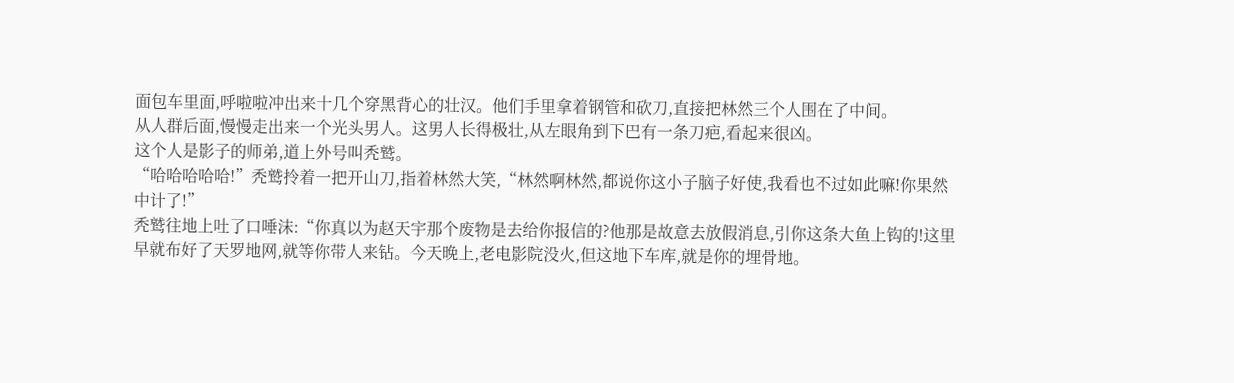面包车里面,呼啦啦冲出来十几个穿黑背心的壮汉。他们手里拿着钢管和砍刀,直接把林然三个人围在了中间。
从人群后面,慢慢走出来一个光头男人。这男人长得极壮,从左眼角到下巴有一条刀疤,看起来很凶。
这个人是影子的师弟,道上外号叫秃鹫。
“哈哈哈哈哈!”秃鹫拎着一把开山刀,指着林然大笑,“林然啊林然,都说你这小子脑子好使,我看也不过如此嘛!你果然中计了!”
秃鹫往地上吐了口唾沫:“你真以为赵天宇那个废物是去给你报信的?他那是故意去放假消息,引你这条大鱼上钩的!这里早就布好了天罗地网,就等你带人来钻。今天晚上,老电影院没火,但这地下车库,就是你的埋骨地。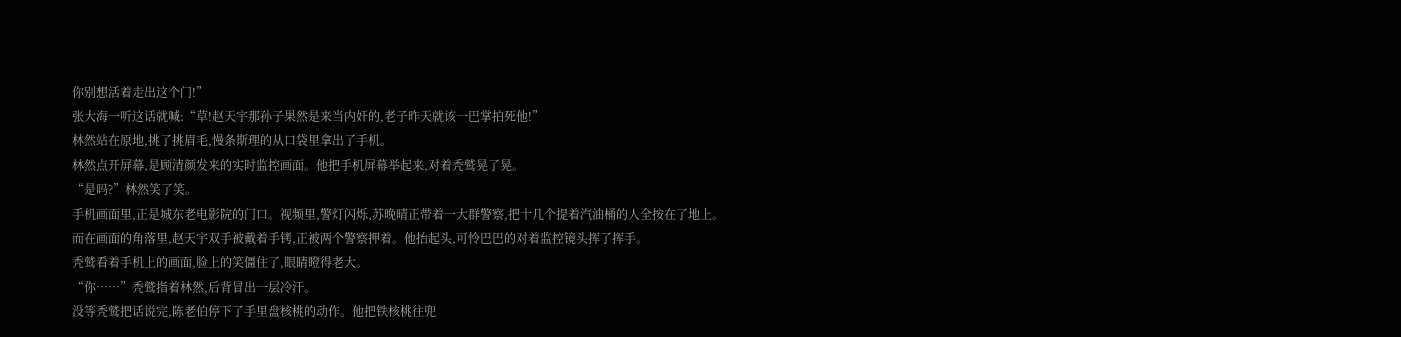你别想活着走出这个门!”
张大海一听这话就喊:“草!赵天宇那孙子果然是来当内奸的,老子昨天就该一巴掌拍死他!”
林然站在原地,挑了挑眉毛,慢条斯理的从口袋里拿出了手机。
林然点开屏幕,是顾清颜发来的实时监控画面。他把手机屏幕举起来,对着秃鹫晃了晃。
“是吗?”林然笑了笑。
手机画面里,正是城东老电影院的门口。视频里,警灯闪烁,苏晚晴正带着一大群警察,把十几个提着汽油桶的人全按在了地上。
而在画面的角落里,赵天宇双手被戴着手铐,正被两个警察押着。他抬起头,可怜巴巴的对着监控镜头挥了挥手。
秃鹫看着手机上的画面,脸上的笑僵住了,眼睛瞪得老大。
“你……”秃鹫指着林然,后背冒出一层冷汗。
没等秃鹫把话说完,陈老伯停下了手里盘核桃的动作。他把铁核桃往兜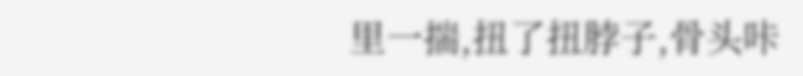里一揣,扭了扭脖子,骨头咔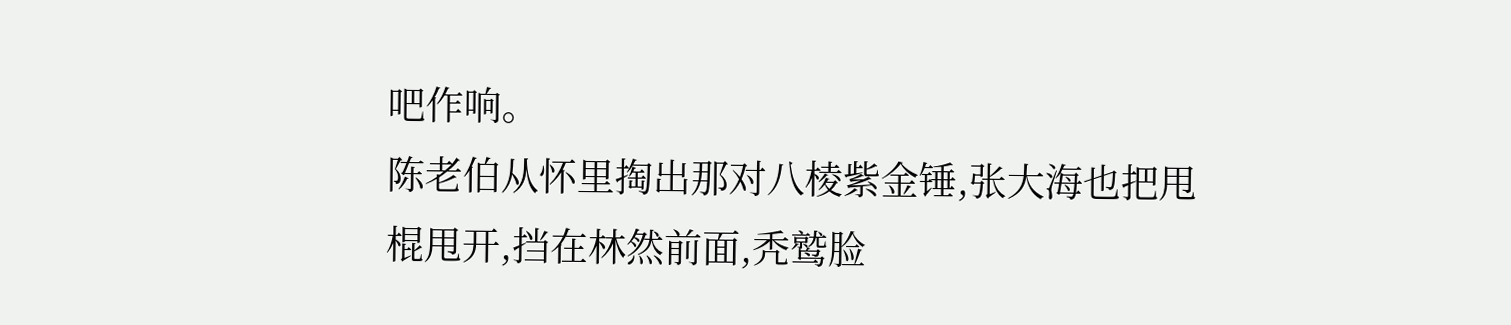吧作响。
陈老伯从怀里掏出那对八棱紫金锤,张大海也把甩棍甩开,挡在林然前面,秃鹫脸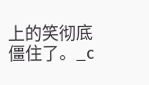上的笑彻底僵住了。_c